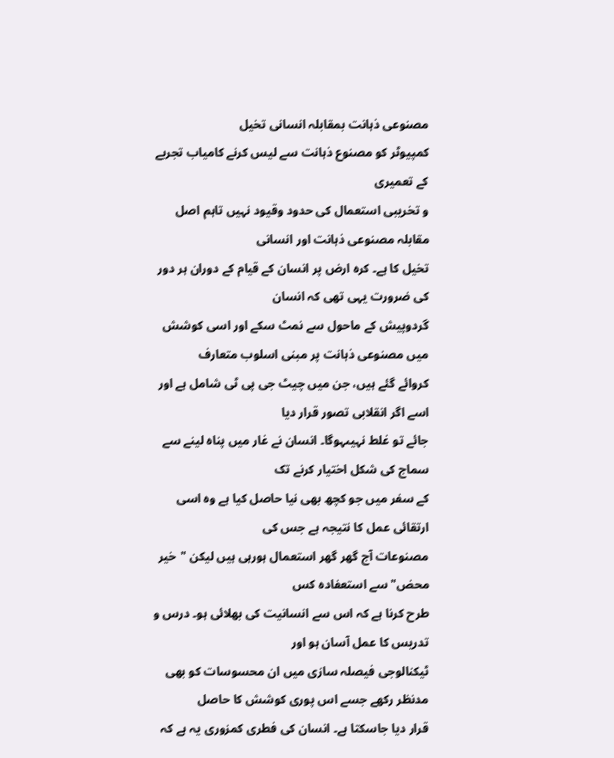مصنوعی ذہانت بمقابلہ انسانی تخیل
کمپیوٹر کو مصنوع ذہانت سے لیس کرنے کامیاب تجربے کے تعمیری
و تخریبی استعمال کی حدود وقیود نہیں تاہم اصل مقابلہ مصنوعی ذہانت اور انسانی
تخیل کا ہے۔ کرہ ارض پر انسان کے قیام کے دوران ہر دور کی ضرورت یہی تھی کہ انسان
گردوپیش کے ماحول سے نمٹ سکے اور اسی کوشش میں مصنوعی ذہانت پر مبنی اسلوب متعارف
کروائے گئے ہیں، جن میں چیٹ جی پی ٹی شامل ہے اور اسے اگر انقلابی تصور قرار دیا
جائے تو غلط نہیںہوگا۔ انسان نے غار میں پناہ لینے سے سماج کی شکل اختیار کرنے تک
کے سفر میں جو کچھ بھی نیا حاصل کیا ہے وہ اسی ارتقائی عمل کا نتیجہ ہے جس کی
مصنوعات آج گھر گھر استعمال ہورہی ہیں لیکن "خیر محض" سے استعفادہ کس
طرح کرنا ہے کہ اس سے انسانیت کی بھلائی ہو۔ درس و تدریس کا عمل آسان ہو اور
ٹیکنالوجی فیصلہ سازی میں ان محسوسات کو بھی مدنظر رکھے جسے اس پوری کوشش کا حاصل
قرار دیا جاسکتا ہے۔ انسان کی فطری کمزوری یہ ہے کہ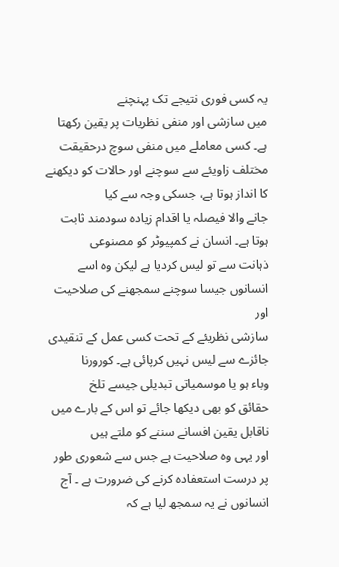یہ کسی فوری نتیجے تک پہنچنے
میں سازشی اور منفی نظریات پر یقین رکھتا ہے۔ کسی معاملے میں منفی سوچ درحقیقت
مختلف زاویئے سے سوچنے اور حالات کو دیکھنے کا انداز ہوتا ہے، جسکی وجہ سے کیا
جانے والا فیصلہ یا اقدام زیادہ سودمند ثابت ہوتا ہے۔ انسان نے کمپیوٹر کو مصنوعی
ذہانت سے تو لیس کردیا ہے لیکن وہ اسے انسانوں جیسا سوچنے سمجھنے کی صلاحیت اور
سازشی نظریئے کے تحت کسی عمل کے تنقیدی جائزے سے لیس نہیں کرپائی ہے۔ کورورنا
وباء ہو یا موسمیاتی تبدیلی جیسے تلخ
حقائق کو بھی دیکھا جائے تو اس کے بارے میں ناقابل یقین افسانے سننے کو ملتے ہیں
اور یہی وہ صلاحیت ہے جس سے شعوری طور پر درست استعفادہ کرنے کی ضرورت ہے ۔ آج
انسانوں نے یہ سمجھ لیا ہے کہ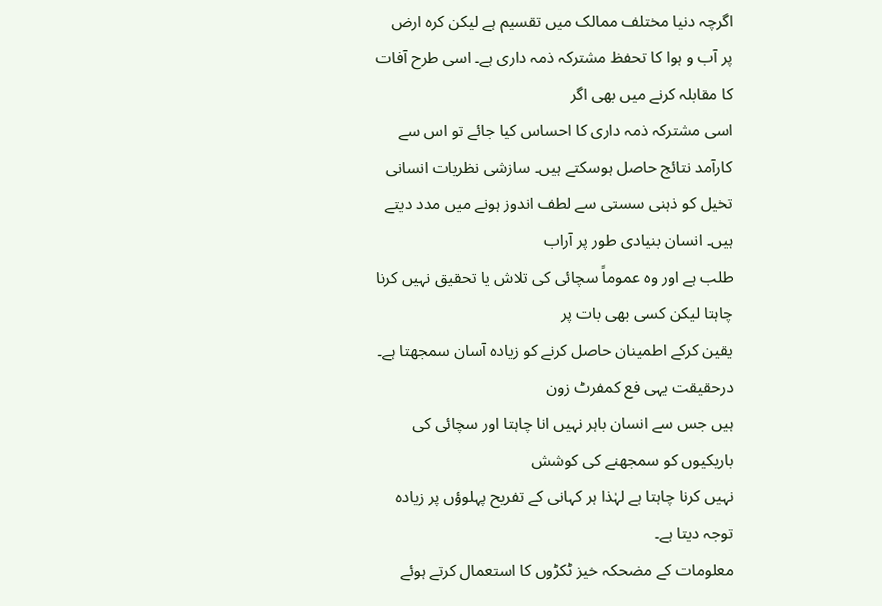اگرچہ دنیا مختلف ممالک میں تقسیم ہے لیکن کرہ ارض
پر آب و ہوا کا تحفظ مشترکہ ذمہ داری ہے۔ اسی طرح آفات کا مقابلہ کرنے میں بھی اگر
اسی مشترکہ ذمہ داری کا احساس کیا جائے تو اس سے کارآمد نتائج حاصل ہوسکتے ہیں۔ سازشی نظریات انسانی
تخیل کو ذہنی سستی سے لطف اندوز ہونے میں مدد دیتے ہیں۔ انسان بنیادی طور پر آراب
طلب ہے اور وہ عموماً سچائی کی تلاش یا تحقیق نہیں کرنا چاہتا لیکن کسی بھی بات پر
یقین کرکے اطمینان حاصل کرنے کو زیادہ آسان سمجھتا ہے۔ درحقیقت یہی فع کمفرٹ زون
ہیں جس سے انسان باہر نہیں انا چاہتا اور سچائی کی باریکیوں کو سمجھنے کی کوشش
نہیں کرنا چاہتا ہے لہٰذا ہر کہانی کے تفریح پہلوؤں پر زیادہ توجہ دیتا ہے۔
معلومات کے مضحکہ خیز ٹکڑوں کا استعمال کرتے ہوئے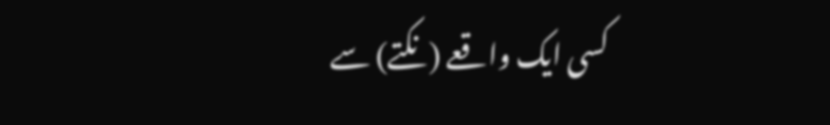کسی ایک واقعے (نکتے) سے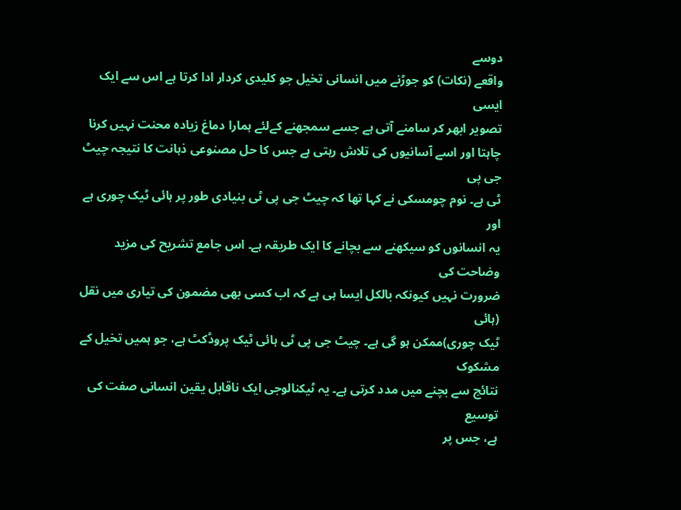دوسے
واقعے (نکات) کو جوڑنے میں انسانی تخیل جو کلیدی کردار ادا کرتا ہے اس سے ایک ایسی
تصویر ابھر کر سامنے آتی ہے جسے سمجھنے کےلئے ہمارا دماغ زیادہ محنت نہیں کرنا
چاہتا اور اسے آسانیوں کی تلاش رہتی ہے جس کا حل مصنوعی ذہانت کا نتیجہ چیٹ جی پی
ٹی ہے۔ نوم چومسکی نے کہا تھا کہ چیٹ جی پی ٹی بنیادی طور پر ہائی ٹیک چوری ہے اور
یہ انسانوں کو سیکھنے سے بچانے کا ایک طریقہ ہے۔ اس جامع تشریح کی مزید وضاحت کی
ضرورت نہیں کیونکہ بالکل ایسا ہی ہے کہ اب کسی بھی مضمون کی تیاری میں نقل (ہائی
ٹیک چوری)ممکن ہو گی ہے۔ چیٹ جی پی ٹی ہائی ٹیک پروڈکٹ ہے، جو ہمیں تخیل کے مشکوک
نتائج سے بچنے میں مدد کرتی ہے۔ یہ ٹیکنالوجی ایک ناقابل یقین انسانی صفت کی توسیع
ہے، جس پر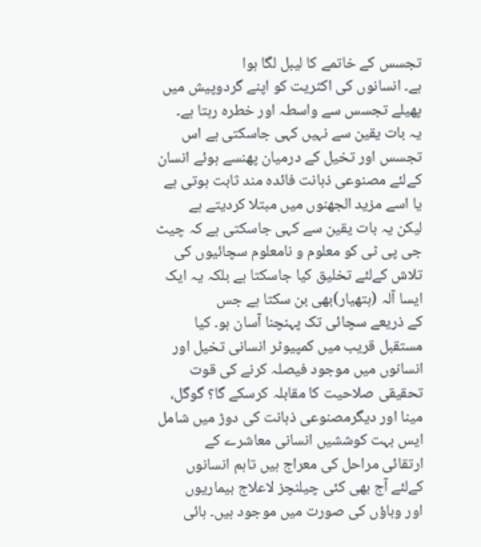تجسس کے خاتمے کا لیبل لگا ہوا
ہے۔ انسانوں کی اکثریت کو اپنے گردوپیش میں پھیلے تجسس سے واسطہ اور خطرہ رہتا ہے۔
یہ بات یقین سے نہیں کہی جاسکتی ہے اس تجسس اور تخیل کے درمیان پھنسے ہوئے انسان
کےلئے مصنوعی ذہانت فائدہ مند ثابت ہوتی ہے یا اسے مزید الجھنوں میں مبتلا کردیتے ہے
لیکن یہ بات یقین سے کہی جاسکتی ہے کہ چیٹ جی پی ٹی کو معلوم و نامعلوم سچائیوں کی
تلاش کےلئے تخلیق کیا جاسکتا ہے بلکہ یہ ایک ایسا آلہ (ہتھیار)بھی بن سکتا ہے جس
کے ذریعے سچائی تک پہنچنا آسان ہو۔ کیا مستقبل قریب میں کمپیوٹر انسانی تخیل اور
انسانوں میں موجود فیصلہ کرنے کی قوت تحقیقی صلاحیت کا مقابلہ کرسکے گا؟ گوگل،
مینا اور دیگرمصنوعی ذہانت کی دوڑ میں شامل ایس بہت کوششیں انسانی معاشرے کے
ارتقائی مراحل کی معراج ہیں تاہم انسانوں کےلئے آج بھی کئی چیلنچز لاعلاج بیماریوں
اور وباؤں کی صورت میں موجود ہیں۔ ہائی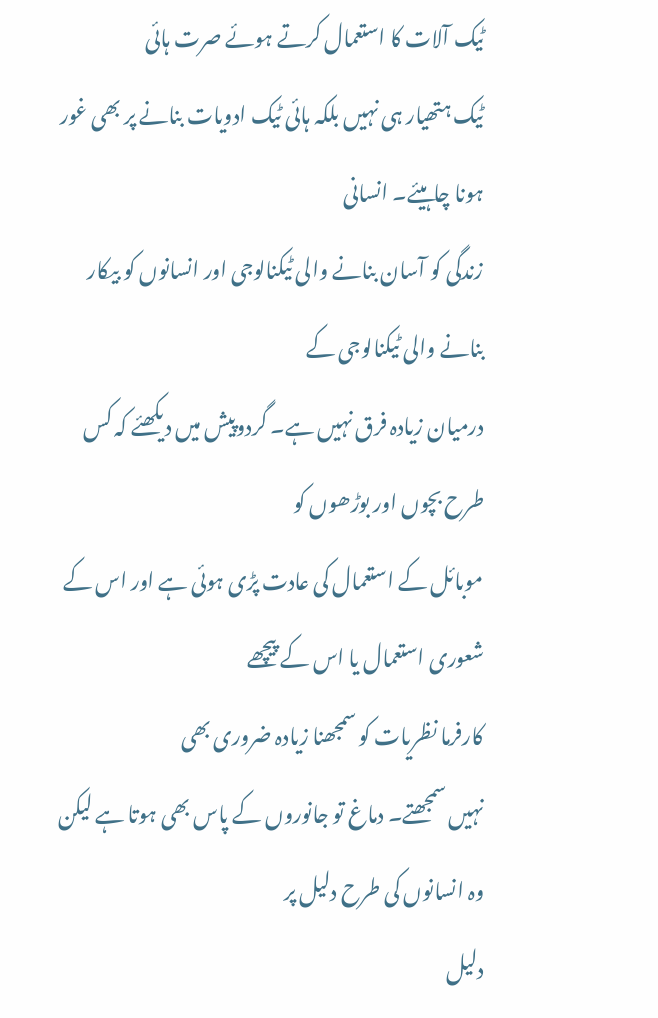ٹیک آلات کا استعمال کرتے ہوئے صرت ہائی
ٹیک ہتھیار ہی نہیں بلکہ ہائی ٹیک ادویات بنانے پر بھی غور ہونا چاہیئے۔ انسانی
زندگی کو آسان بنانے والی ٹیکنالوجی اور انسانوں کو بیکار بنانے والی ٹیکنالوجی کے
درمیان زیادہ فرق نہیں ہے۔ گردوپیش میں دیکھئے کہ کس طرح بچوں اور بوڑھوں کو
موبائل کے استعمال کی عادت پڑی ہوئی ہے اور اس کے شعوری استعمال یا اس کے پیچھے
کارفرما نظریات کو سمجھنا زیادہ ضروری بھی
نہیں سمجھتے۔ دماغ تو جانوروں کے پاس بھی ہوتا ہے لیکن وہ انسانوں کی طرح دلیل پر
دلیل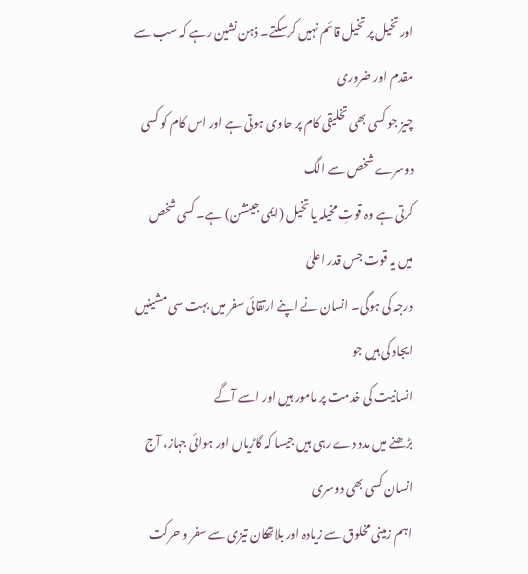اور تخیل پر تخیل قائم نہیں کرسکتے۔ ذہن نشین رہے کہ سب سے مقدم اور ضروری
چیز جو کسی بھی تخلیقی کام پر حاوی ہوتی ہے اور اس کام کو کسی دوسرے شخص سے الگ
کرتی ہے وہ قوتِ مخیلہ یا تخیل (ایمی جینشن) ہے۔ کسی شخص میں یہ قوت جس قدر اعلیٰ
درجہ کی ہوگی۔ انسان نے اپنے ارتقائی سفر میں بہت سی مشینیں ایجاد کی ہیں جو
انسانیت کی خدمت پر مامور ہیں اور اسے آگے
بڑھنے میں مدد دے رہی ہیں جیسا کہ گاڑیاں اور ہوائی جہاز، آج انسان کسی بھی دوسری
اہم زمینی مخلوق سے زیادہ اور بلاتھکان تیزی سے سفر و حرکت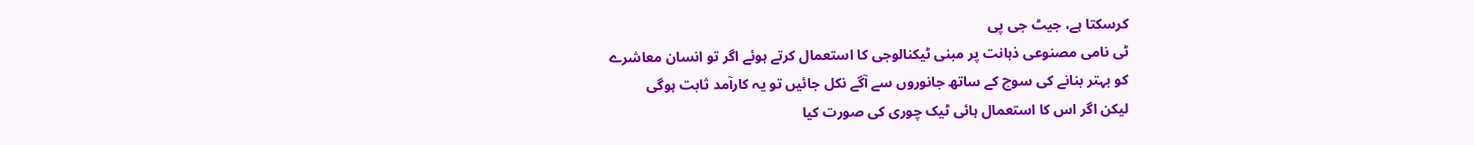کرسکتا ہے، جیٹ جی پی
ٹی نامی مصنوعی ذہانت پر مبنی ٹیکنالوجی کا استعمال کرتے ہوئے اگر تو انسان معاشرے
کو بہتر بنانے کی سوچ کے ساتھ جانوروں سے آگے نکل جائیں تو یہ کارآمد ثابت ہوگی
لیکن اگر اس کا استعمال ہائی ٹیک چوری کی صورت کیا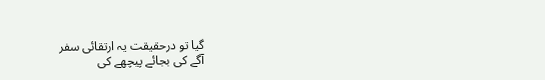گیا تو درحقیقت یہ ارتقائی سفر
آگے کی بجائے پیچھے کی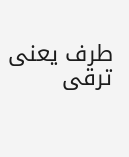طرف یعنی ترقی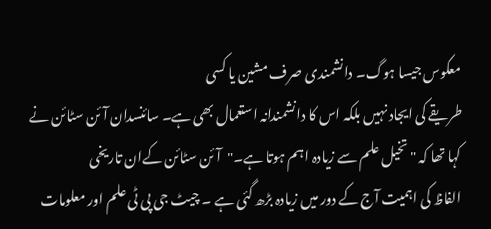معکوس جیسا ہوگ۔ دانشمندی صرف مشین یا کسی
طریقے کی ایجاد نہیں بلکہ اس کا دانشمندانہ استعمال بھی ہے۔ سائنسدان آئن سٹائن نے
کہا تھا کہ "تخیل علم سے زیادہ اہم ہوتا ہے۔"آئن سٹائن کےان تاریخی
الفاظ کی اہمیت آج کے دور میں زیادہ بڑھ گئی ہے ۔ چیٹ جی پی ٹی علم اور معلومات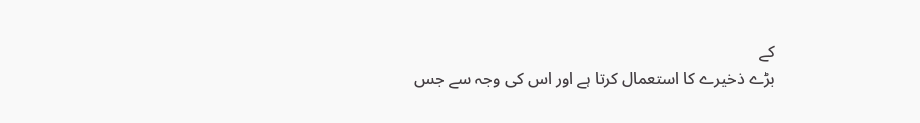کے
بڑے ذخیرے کا استعمال کرتا ہے اور اس کی وجہ سے جس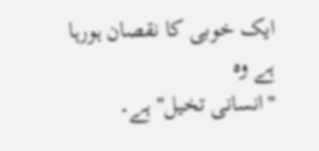ایک خوبی کا نقصان ہورہا ہے وہ
"انسانی تخیل" ہے۔